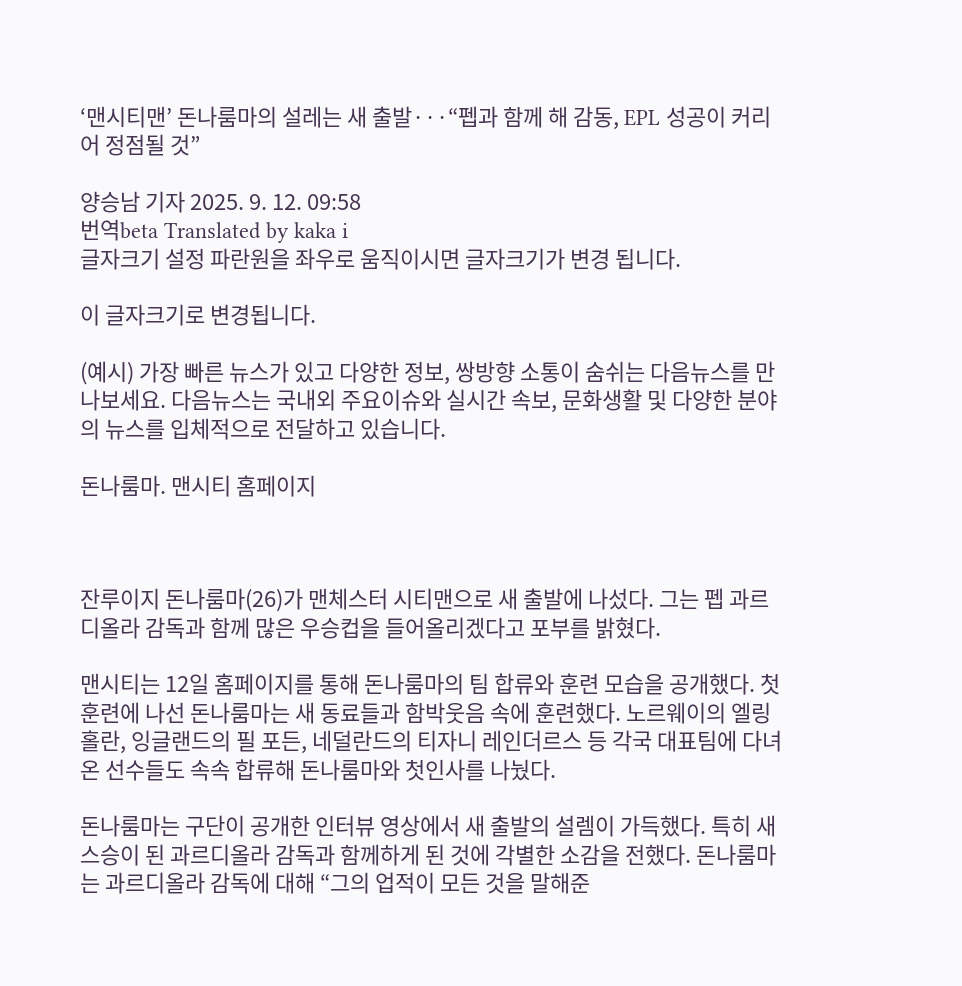‘맨시티맨’ 돈나룸마의 설레는 새 출발···“펩과 함께 해 감동, EPL 성공이 커리어 정점될 것”

양승남 기자 2025. 9. 12. 09:58
번역beta Translated by kaka i
글자크기 설정 파란원을 좌우로 움직이시면 글자크기가 변경 됩니다.

이 글자크기로 변경됩니다.

(예시) 가장 빠른 뉴스가 있고 다양한 정보, 쌍방향 소통이 숨쉬는 다음뉴스를 만나보세요. 다음뉴스는 국내외 주요이슈와 실시간 속보, 문화생활 및 다양한 분야의 뉴스를 입체적으로 전달하고 있습니다.

돈나룸마. 맨시티 홈페이지



잔루이지 돈나룸마(26)가 맨체스터 시티맨으로 새 출발에 나섰다. 그는 펩 과르디올라 감독과 함께 많은 우승컵을 들어올리겠다고 포부를 밝혔다.

맨시티는 12일 홈페이지를 통해 돈나룸마의 팀 합류와 훈련 모습을 공개했다. 첫 훈련에 나선 돈나룸마는 새 동료들과 함박웃음 속에 훈련했다. 노르웨이의 엘링 홀란, 잉글랜드의 필 포든, 네덜란드의 티자니 레인더르스 등 각국 대표팀에 다녀온 선수들도 속속 합류해 돈나룸마와 첫인사를 나눴다.

돈나룸마는 구단이 공개한 인터뷰 영상에서 새 출발의 설렘이 가득했다. 특히 새 스승이 된 과르디올라 감독과 함께하게 된 것에 각별한 소감을 전했다. 돈나룸마는 과르디올라 감독에 대해 “그의 업적이 모든 것을 말해준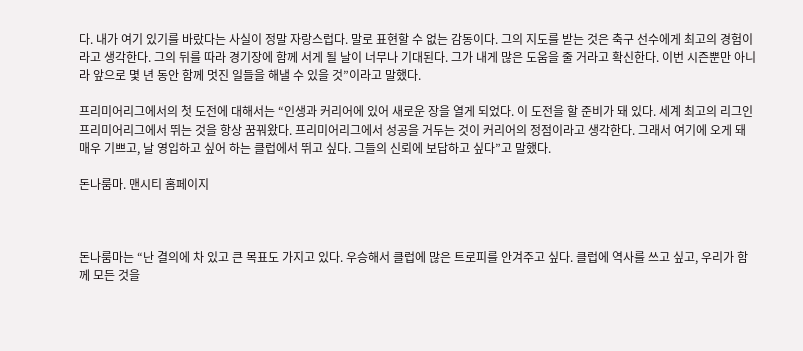다. 내가 여기 있기를 바랐다는 사실이 정말 자랑스럽다. 말로 표현할 수 없는 감동이다. 그의 지도를 받는 것은 축구 선수에게 최고의 경험이라고 생각한다. 그의 뒤를 따라 경기장에 함께 서게 될 날이 너무나 기대된다. 그가 내게 많은 도움을 줄 거라고 확신한다. 이번 시즌뿐만 아니라 앞으로 몇 년 동안 함께 멋진 일들을 해낼 수 있을 것”이라고 말했다.

프리미어리그에서의 첫 도전에 대해서는 “인생과 커리어에 있어 새로운 장을 열게 되었다. 이 도전을 할 준비가 돼 있다. 세계 최고의 리그인 프리미어리그에서 뛰는 것을 항상 꿈꿔왔다. 프리미어리그에서 성공을 거두는 것이 커리어의 정점이라고 생각한다. 그래서 여기에 오게 돼 매우 기쁘고, 날 영입하고 싶어 하는 클럽에서 뛰고 싶다. 그들의 신뢰에 보답하고 싶다”고 말했다.

돈나룸마. 맨시티 홈페이지



돈나룸마는 “난 결의에 차 있고 큰 목표도 가지고 있다. 우승해서 클럽에 많은 트로피를 안겨주고 싶다. 클럽에 역사를 쓰고 싶고, 우리가 함께 모든 것을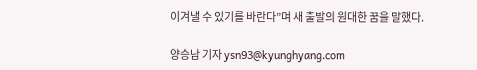이겨낼 수 있기를 바란다”며 새 출발의 원대한 꿈을 말했다.

양승남 기자 ysn93@kyunghyang.com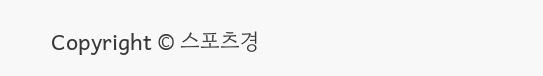Copyright © 스포츠경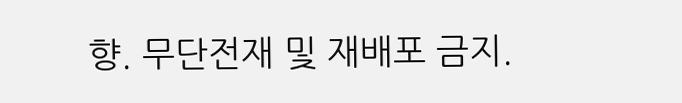향. 무단전재 및 재배포 금지.